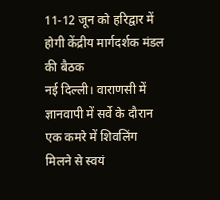11-12 जून को हरिद्वार में होगी केंद्रीय मार्गदर्शक मंडल की बैठक
नई दिल्ली। वाराणसी में ज्ञानवापी में सर्वे के दौरान एक कमरे में शिवलिंग मिलने से स्वयं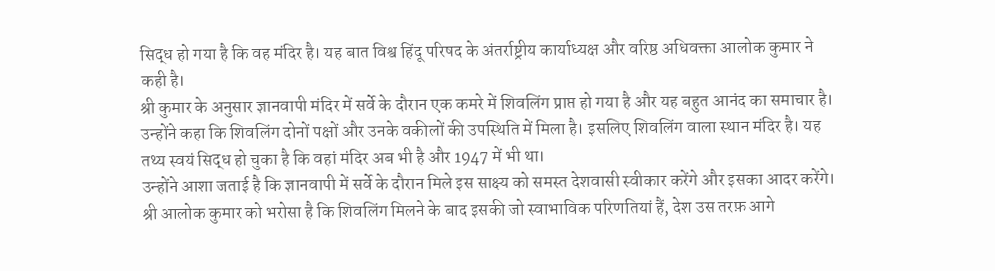सिद्ध हो गया है कि वह मंदिर है। यह बात विश्व हिंदू परिषद के अंतर्राष्ट्रीय कार्याध्यक्ष और वरिष्ठ अधिवक्ता आलोक कुमार ने कही है।
श्री कुमार के अनुसार ज्ञानवापी मंदिर में सर्वे के दौरान एक कमरे में शिवलिंग प्राप्त हो गया है और यह बहुत आनंद का समाचार है। उन्होंने कहा कि शिवलिंग दोनों पक्षों और उनके वकीलों की उपस्थिति में मिला है। इसलिए शिवलिंग वाला स्थान मंदिर है। यह तथ्य स्वयं सिद्ध हो चुका है कि वहां मंदिर अब भी है और 1947 में भी था।
उन्होंने आशा जताई है कि ज्ञानवापी में सर्वे के दौरान मिले इस साक्ष्य को समस्त देशवासी स्वीकार करेंगे और इसका आदर करेंगे। श्री आलोक कुमार को भरोसा है कि शिवलिंग मिलने के बाद इसकी जो स्वाभाविक परिणतियां हैं, देश उस तरफ़ आगे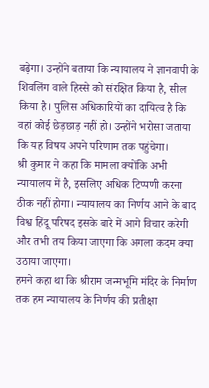बढ़ेगा। उन्होंने बताया कि न्यायालय ने ज्ञानवापी के शिवलिंग वाले हिस्से को संरक्षित किया है, सील किया है। पुलिस अधिकारियों का दायित्व है कि वहां कोई छेड़छाड़ नहीं हो। उन्होंने भरोसा जताया कि यह विषय अपने परिणाम तक पहुंचेगा।
श्री कुमार ने कहा कि मामला क्योंकि अभी न्यायालय में है, इसलिए अधिक टिप्पणी करना ठीक नहीं होगा। न्यायालय का निर्णय आने के बाद विश्व हिंदू परिषद इसके बारे में आगे विचार करेगी और तभी तय किया जाएगा कि अगला कदम क्या उठाया जाएगा।
हमने कहा था कि श्रीराम जन्मभूमि मंदिर के निर्माण तक हम न्यायालय के निर्णय की प्रतीक्षा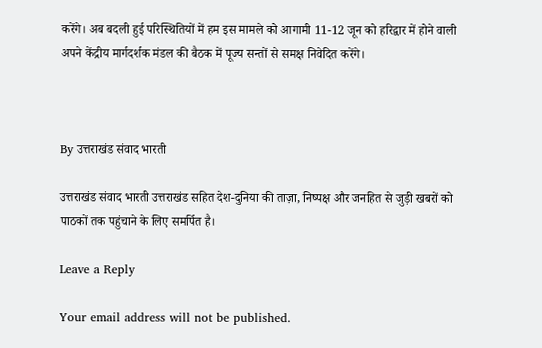करेंगे। अब बदली हुई परिस्थितियों में हम इस मामले को आगामी 11-12 जून को हरिद्वार में होने वाली अपने केंद्रीय मार्गदर्शक मंडल की बैठक में पूज्य सन्तों से समक्ष निवेदित करेंगे।



By उत्तराखंड संवाद भारती

उत्तराखंड संवाद भारती उत्तराखंड सहित देश-दुनिया की ताज़ा, निष्पक्ष और जनहित से जुड़ी खबरों को पाठकों तक पहुंचाने के लिए समर्पित है।

Leave a Reply

Your email address will not be published.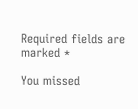Required fields are marked *

You missed